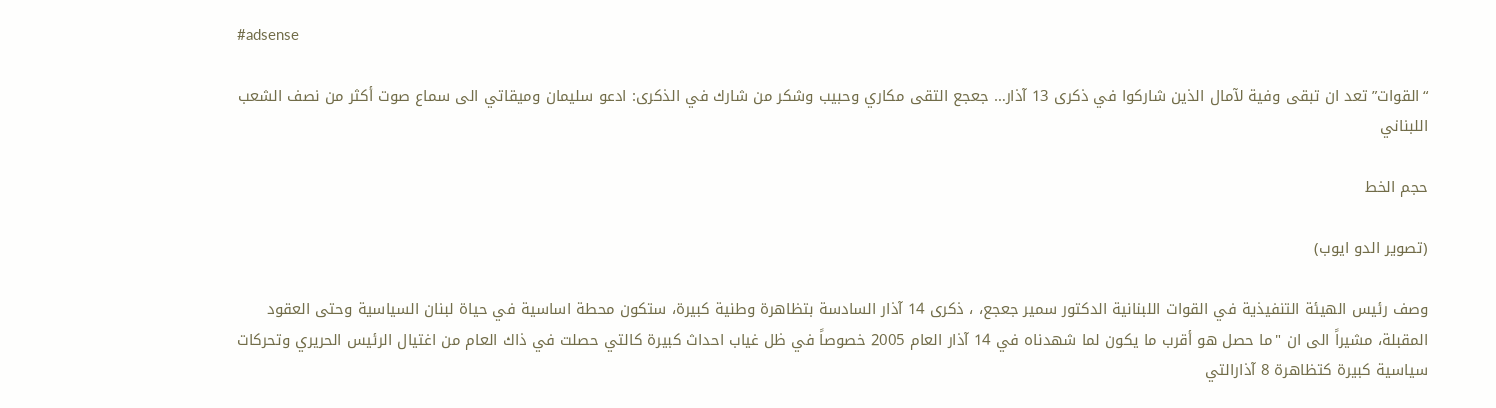#adsense

“القوات” تعد ان تبقى وفية لآمال الذين شاركوا في ذكرى 13 آذار… جعجع التقى مكاري وحبيب وشكر من شارك في الذكرى: ادعو سليمان وميقاتي الى سماع صوت أكثر من نصف الشعب اللبناني

حجم الخط

(تصوير الدو ايوب)

وصف رئيس الهيئة التنفيذية في القوات اللبنانية الدكتور سمير جعجع، ، ذكرى 14 آذار السادسة بتظاهرة وطنية كبيرة، ستكون محطة اساسية في حياة لبنان السياسية وحتى العقود المقبلة، مشيراً الى ان "ما حصل هو أقرب ما يكون لما شهدناه في 14 آذار العام 2005 خصوصاً في ظل غياب احداث كبيرة كالتي حصلت في ذاك العام من اغتيال الرئيس الحريري وتحركات سياسية كبيرة كتظاهرة 8 آذارالتي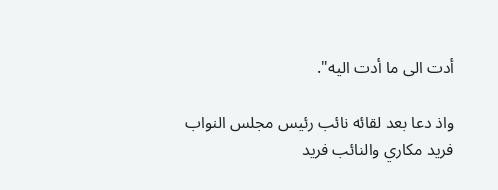أدت الى ما أدت اليه".

واذ دعا بعد لقائه نائب رئيس مجلس النواب فريد مكاري والنائب فريد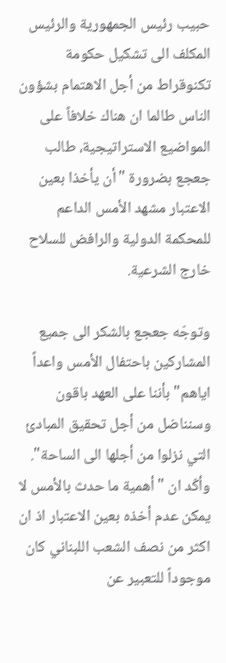حبيب رئيس الجمهورية والرئيس المكلف الى تشكيل حكومة تكنوقراط من أجل الاهتمام بشؤون الناس طالما ان هناك خلافاً على المواضيع الاستراتيجية، طالب جعجع بضرورة "أن يأخذا بعين الاعتبار مشهد الأمس الداعم للمحكمة الدولية والرافض للسلاح خارج الشرعية.

وتوجّه جعجع بالشكر الى جميع المشاركين باحتفال الأمس واعداً اياهم" بأننا على العهد باقون وسنناضل من أجل تحقيق المبادئ التي نزلوا من أجلها الى الساحة". وأكّد ان "أهمية ما حدث بالأمس لا يمكن عدم أخذه بعين الاعتبار اذ ان اكثر من نصف الشعب اللبناني كان موجوداً للتعبير عن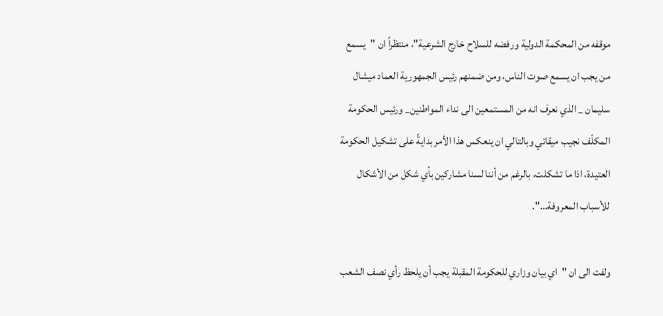موقفه من المحكمة الدولية ورفضه للسلاح خارج الشرعية"، منتظراً ان "يسمع من يجب ان يسمع صوت الناس، ومن ضمنهم رئيس الجمهورية العماد ميشال سليمان _ الذي نعرف انه من المستمعين الى نداء المواطنين_ ورئيس الحكومة المكلّف نجيب ميقاتي وبالتالي ان ينعكس هذا الأمر بدايةً على تشكيل الحكومة العتيدة، اذا ما تشكلت، بالرغم من أننا لسنا مشاركين بأي شكل من الأشكال للأسباب المعروفة…".

ولفت الى ان "اي بيان وزاري للحكومة المقبلة يجب أن يلحظ رأي نصف الشعب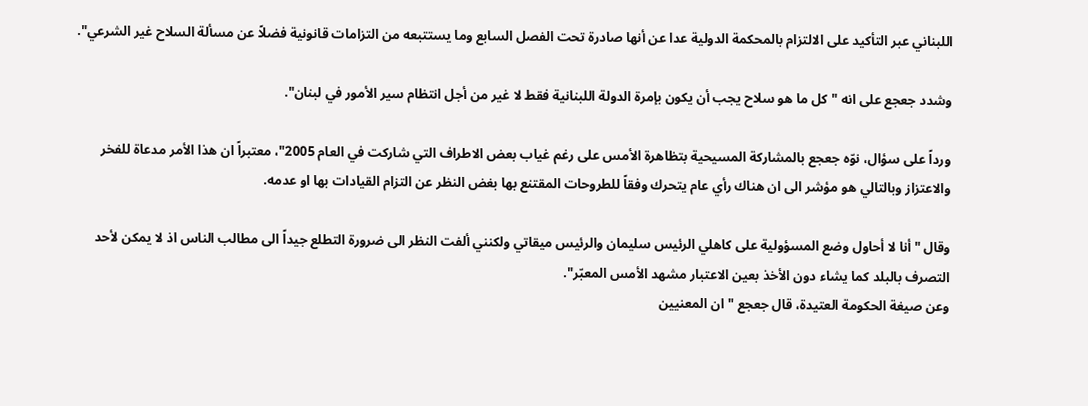اللبناني عبر التأكيد على الالتزام بالمحكمة الدولية عدا عن أنها صادرة تحت الفصل السابع وما يستتبعه من التزامات قانونية فضلاً عن مسألة السلاح غير الشرعي".

وشدد جعجع على انه "كل ما هو سلاح يجب أن يكون بإمرة الدولة اللبنانية فقط لا غير من أجل انتظام سير الأمور في لبنان".

ورداً على سؤال، نوّه جعجع بالمشاركة المسيحية بتظاهرة الأمس على رغم غياب بعض الاطراف التي شاركت في العام 2005"، معتبراً ان هذا الأمر مدعاة للفخر والاعتزاز وبالتالي هو مؤشر الى ان هناك رأي عام يتحرك وفقاً للطروحات المقتنع بها بغض النظر عن التزام القيادات بها او عدمه.

وقال "أنا لا أحاول وضع المسؤولية على كاهلي الرئيس سليمان والرئيس ميقاتي ولكنني ألفت النظر الى ضرورة التطلع جيداً الى مطالب الناس اذ لا يمكن لأحد التصرف بالبلد كما يشاء دون الأخذ بعين الاعتبار مشهد الأمس المعبّر".
وعن صيغة الحكومة العتيدة، قال جعجع "ان المعنيين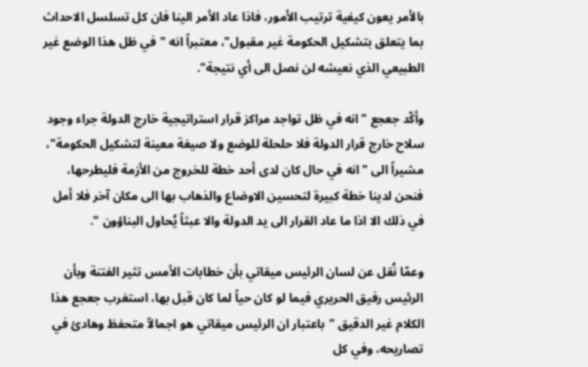بالأمر يعون كيفية ترتيب الأمور، فاذا عاد الأمر الينا فان كل تسلسل الاحداث بما يتعلق بتشكيل الحكومة غير مقبول"، معتبراً انه "في ظل هذا الوضع غير الطبيعي الذي نعيشه لن نصل الى أي نتيجة".

وأكّد جعجع "انه في ظل تواجد مراكز قرار استراتيجية خارج الدولة جراء وجود سلاح خارج قرار الدولة فلا حلحلة للوضع ولا صيغة معينة لتشكيل الحكومة"، مشيراً الى "انه في حال كان لدى أحد خطة للخروج من الأزمة فليطرحها، فنحن لدينا خطة كبيرة لتحسين الاوضاع والذهاب بها الى مكان آخر فلا أمل في ذلك الا اذا ما عاد القرار الى يد الدولة والا عبثاً يُحاول البناؤون ".

وعمّا نُقل عن لسان الرئيس ميقاتي بأن خطابات الأمس تثير الفتنة وبأن الرئيس رفيق الحريري فيما لو كان حياً لما كان قبل بها، استغرب جعجع هذا الكلام غير الدقيق "باعتبار ان الرئيس ميقاتي هو اجمالاً متحفظ وهادئ في تصاريحه، وفي كل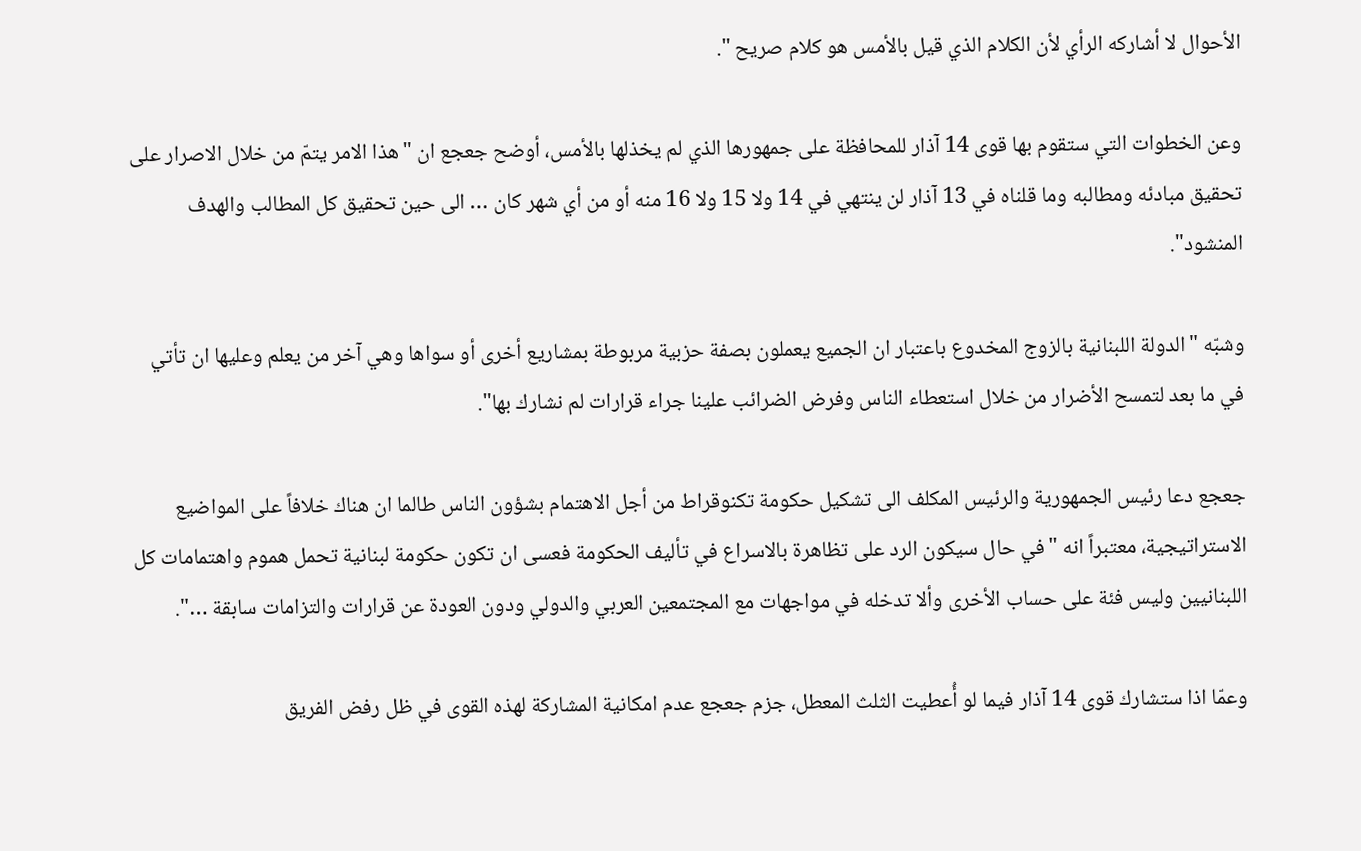الأحوال لا أشاركه الرأي لأن الكلام الذي قيل بالأمس هو كلام صريح ".

وعن الخطوات التي ستقوم بها قوى 14 آذار للمحافظة على جمهورها الذي لم يخذلها بالأمس، أوضح جعجع ان "هذا الامر يتمّ من خلال الاصرار على تحقيق مبادئه ومطالبه وما قلناه في 13 آذار لن ينتهي في 14 ولا 15 ولا 16 منه أو من أي شهر كان … الى حين تحقيق كل المطالب والهدف المنشود".

وشبّه "الدولة اللبنانية بالزوج المخدوع باعتبار ان الجميع يعملون بصفة حزبية مربوطة بمشاريع أخرى أو سواها وهي آخر من يعلم وعليها ان تأتي في ما بعد لتمسح الأضرار من خلال استعطاء الناس وفرض الضرائب علينا جراء قرارات لم نشارك بها".

جعجع دعا رئيس الجمهورية والرئيس المكلف الى تشكيل حكومة تكنوقراط من أجل الاهتمام بشؤون الناس طالما ان هناك خلافاً على المواضيع الاستراتيجية، معتبراً انه "في حال سيكون الرد على تظاهرة بالاسراع في تأليف الحكومة فعسى ان تكون حكومة لبنانية تحمل هموم واهتمامات كل اللبنانيين وليس فئة على حساب الأخرى وألا تدخله في مواجهات مع المجتمعين العربي والدولي ودون العودة عن قرارات والتزامات سابقة …".

وعمّا اذا ستشارك قوى 14 آذار فيما لو أُعطيت الثلث المعطل، جزم جعجع عدم امكانية المشاركة لهذه القوى في ظل رفض الفريق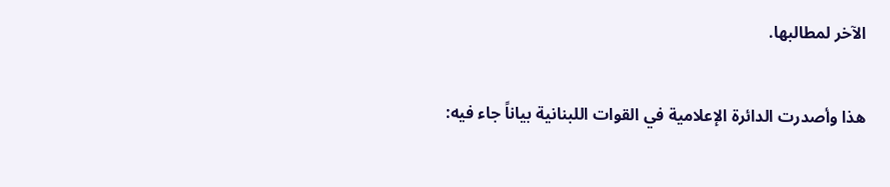الآخر لمطالبها.

هذا وأصدرت الدائرة الإعلامية في القوات اللبنانية بياناً جاء فيه: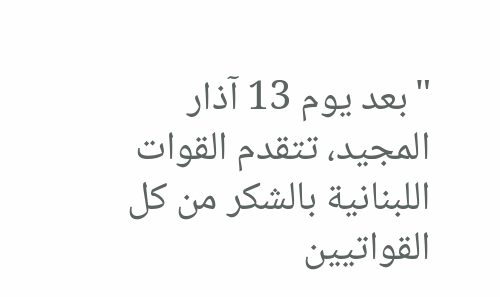"بعد يوم 13 آذار المجيد، تتقدم القوات اللبنانية بالشكر من كل القواتيين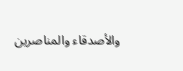والأصدقاء والمناصرين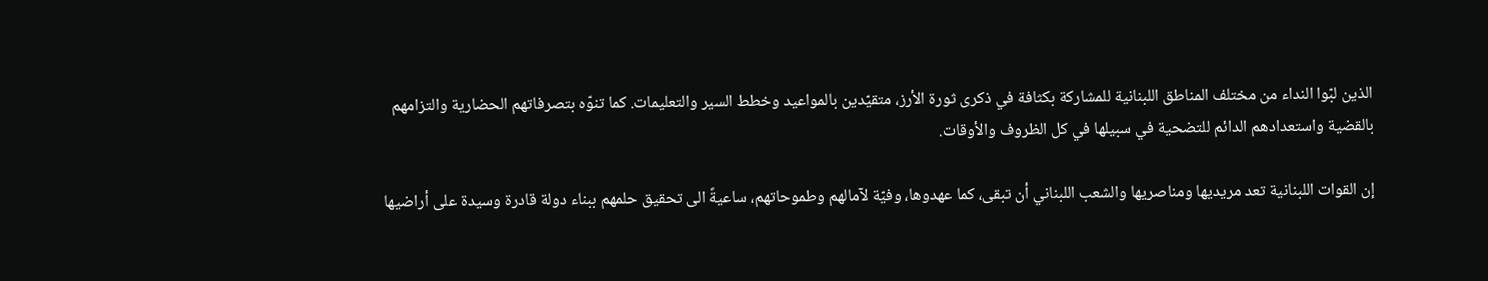الذين لبّوا النداء من مختلف المناطق اللبنانية للمشاركة بكثافة في ذكرى ثورة الأرز، متقيّدين بالمواعيد وخطط السير والتعليمات. كما تنوّه بتصرفاتهم الحضارية والتزامهم بالقضية واستعدادهم الدائم للتضحية في سبيلها في كل الظروف والأوقات.

إن القوات اللبنانية تعد مريديها ومناصريها والشعب اللبناني أن تبقى، كما عهدوها، وفيّة لآمالهم وطموحاتهم، ساعيةً الى تحقيق حلمهم ببناء دولة قادرة وسيدة على أراضيها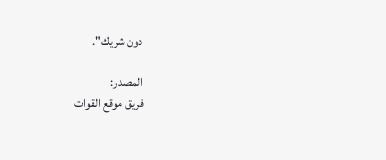دون شريك".

المصدر:
فريق موقع القوات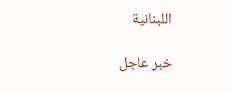اللبنانية

خبر عاجل